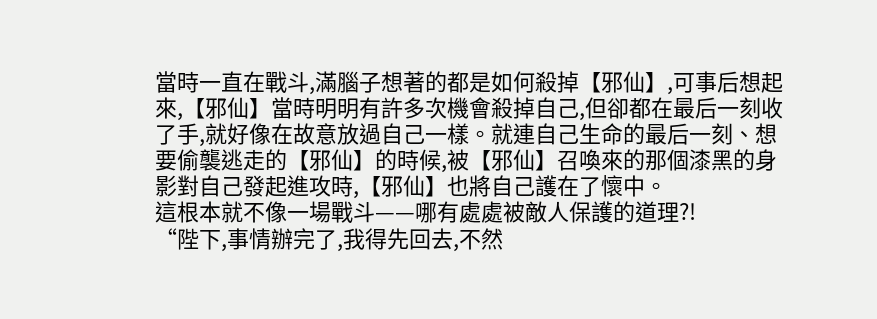當時一直在戰斗,滿腦子想著的都是如何殺掉【邪仙】,可事后想起來,【邪仙】當時明明有許多次機會殺掉自己,但卻都在最后一刻收了手,就好像在故意放過自己一樣。就連自己生命的最后一刻、想要偷襲逃走的【邪仙】的時候,被【邪仙】召喚來的那個漆黑的身影對自己發起進攻時,【邪仙】也將自己護在了懷中。
這根本就不像一場戰斗——哪有處處被敵人保護的道理?!
“陛下,事情辦完了,我得先回去,不然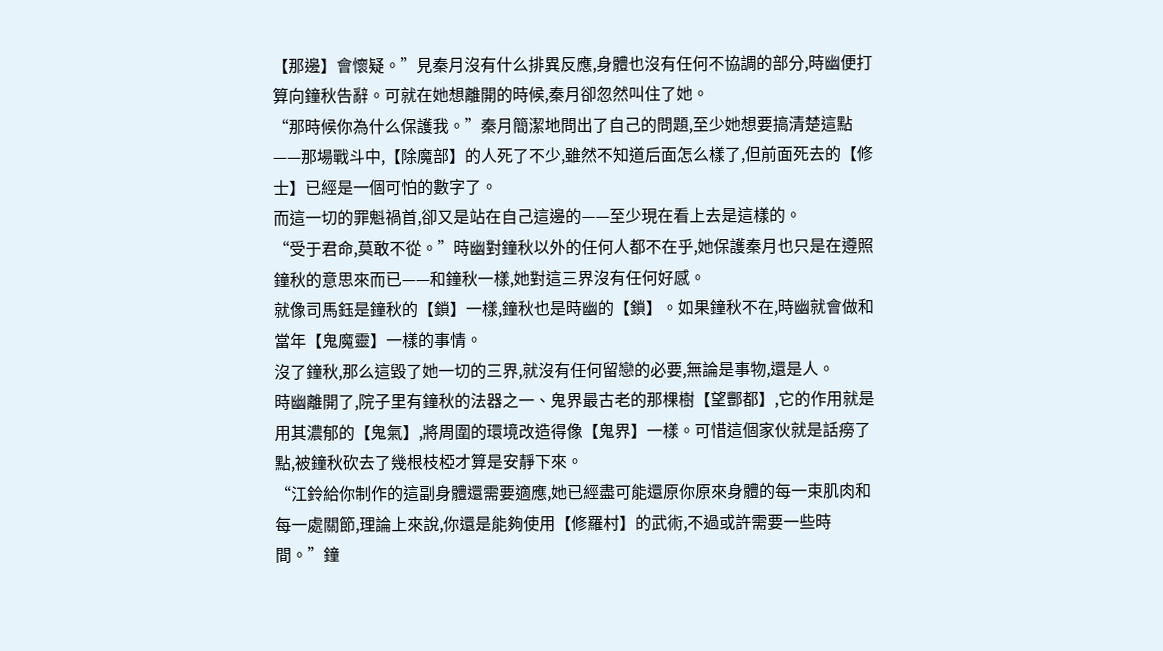【那邊】會懷疑。”見秦月沒有什么排異反應,身體也沒有任何不協調的部分,時幽便打算向鐘秋告辭。可就在她想離開的時候,秦月卻忽然叫住了她。
“那時候你為什么保護我。”秦月簡潔地問出了自己的問題,至少她想要搞清楚這點——那場戰斗中,【除魔部】的人死了不少,雖然不知道后面怎么樣了,但前面死去的【修士】已經是一個可怕的數字了。
而這一切的罪魁禍首,卻又是站在自己這邊的——至少現在看上去是這樣的。
“受于君命,莫敢不從。”時幽對鐘秋以外的任何人都不在乎,她保護秦月也只是在遵照鐘秋的意思來而已——和鐘秋一樣,她對這三界沒有任何好感。
就像司馬鈺是鐘秋的【鎖】一樣,鐘秋也是時幽的【鎖】。如果鐘秋不在,時幽就會做和當年【鬼魔靈】一樣的事情。
沒了鐘秋,那么這毀了她一切的三界,就沒有任何留戀的必要,無論是事物,還是人。
時幽離開了,院子里有鐘秋的法器之一、鬼界最古老的那棵樹【望酆都】,它的作用就是用其濃郁的【鬼氣】,將周圍的環境改造得像【鬼界】一樣。可惜這個家伙就是話癆了點,被鐘秋砍去了幾根枝椏才算是安靜下來。
“江鈴給你制作的這副身體還需要適應,她已經盡可能還原你原來身體的每一束肌肉和每一處關節,理論上來說,你還是能夠使用【修羅村】的武術,不過或許需要一些時間。”鐘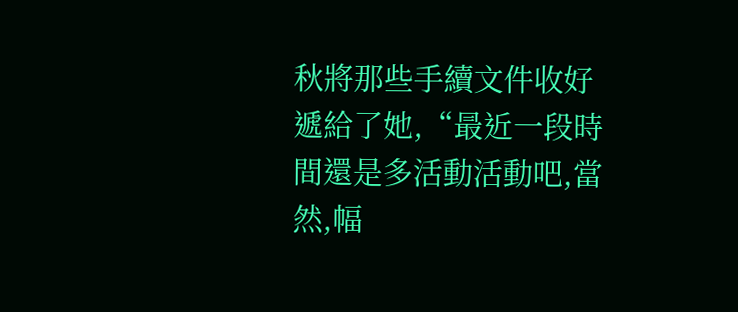秋將那些手續文件收好遞給了她,“最近一段時間還是多活動活動吧,當然,幅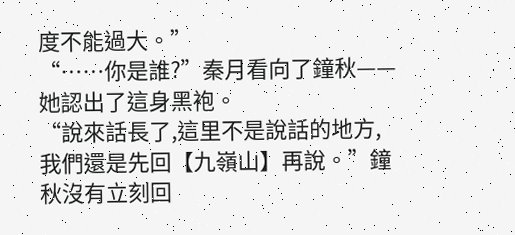度不能過大。”
“……你是誰?”秦月看向了鐘秋——她認出了這身黑袍。
“說來話長了,這里不是說話的地方,我們還是先回【九嶺山】再說。”鐘秋沒有立刻回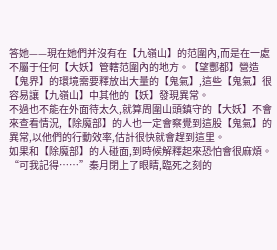答她——現在她們并沒有在【九嶺山】的范圍內,而是在一處不屬于任何【大妖】管轄范圍內的地方。【望酆都】營造【鬼界】的環境需要釋放出大量的【鬼氣】,這些【鬼氣】很容易讓【九嶺山】中其他的【妖】發現異常。
不過也不能在外面待太久,就算周圍山頭鎮守的【大妖】不會來查看情況,【除魔部】的人也一定會察覺到這股【鬼氣】的異常,以他們的行動效率,估計很快就會趕到這里。
如果和【除魔部】的人碰面,到時候解釋起來恐怕會很麻煩。
“可我記得……”秦月閉上了眼睛,臨死之刻的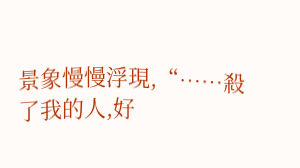景象慢慢浮現,“……殺了我的人,好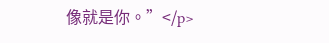像就是你。”</p>